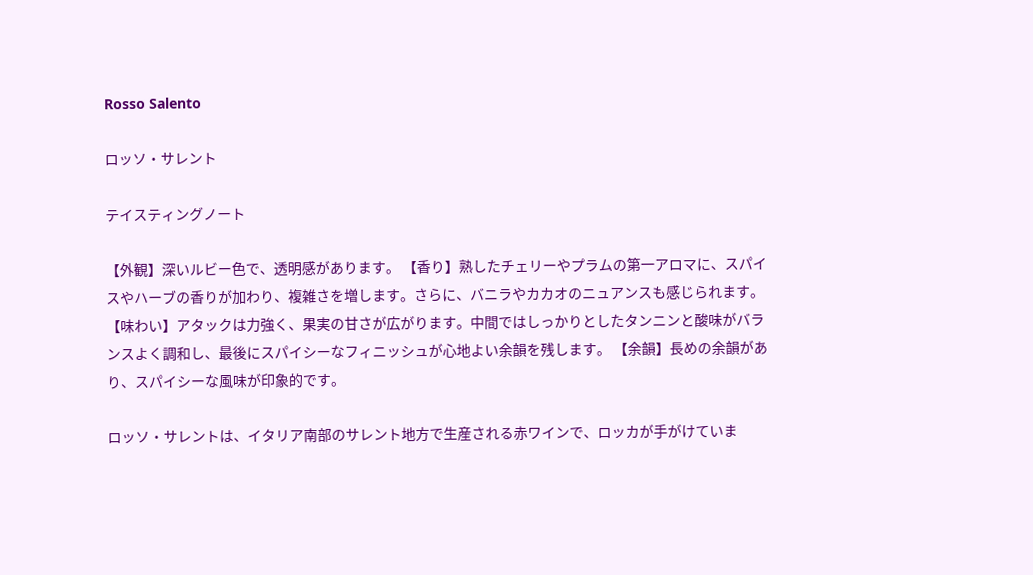Rosso Salento

ロッソ・サレント

テイスティングノート

【外観】深いルビー色で、透明感があります。 【香り】熟したチェリーやプラムの第一アロマに、スパイスやハーブの香りが加わり、複雑さを増します。さらに、バニラやカカオのニュアンスも感じられます。 【味わい】アタックは力強く、果実の甘さが広がります。中間ではしっかりとしたタンニンと酸味がバランスよく調和し、最後にスパイシーなフィニッシュが心地よい余韻を残します。 【余韻】長めの余韻があり、スパイシーな風味が印象的です。

ロッソ・サレントは、イタリア南部のサレント地方で生産される赤ワインで、ロッカが手がけていま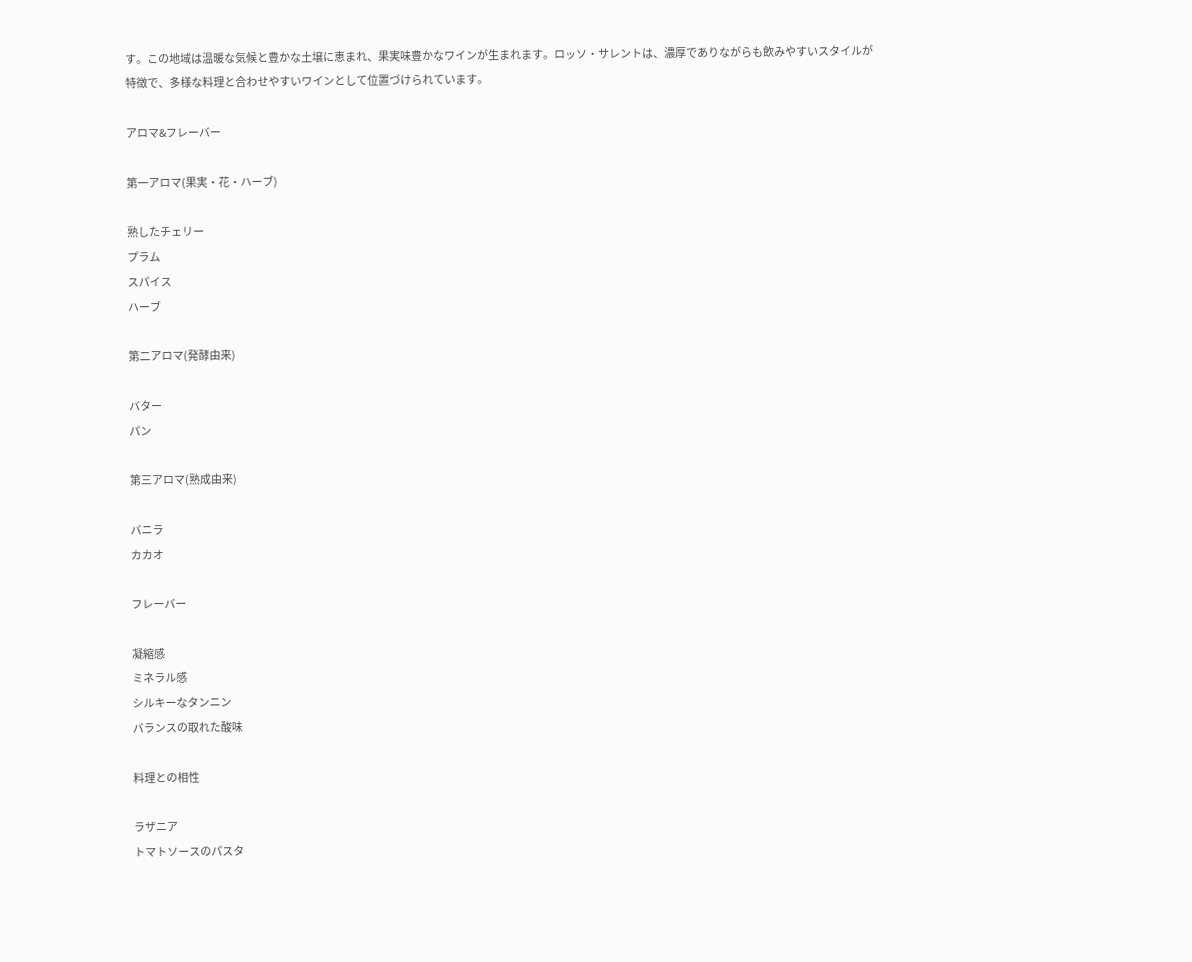す。この地域は温暖な気候と豊かな土壌に恵まれ、果実味豊かなワインが生まれます。ロッソ・サレントは、濃厚でありながらも飲みやすいスタイルが特徴で、多様な料理と合わせやすいワインとして位置づけられています。

アロマ&フレーバー

第一アロマ(果実・花・ハーブ)

熟したチェリー
プラム
スパイス
ハーブ

第二アロマ(発酵由来)

バター
パン

第三アロマ(熟成由来)

バニラ
カカオ

フレーバー

凝縮感
ミネラル感
シルキーなタンニン
バランスの取れた酸味

料理との相性

ラザニア
トマトソースのパスタ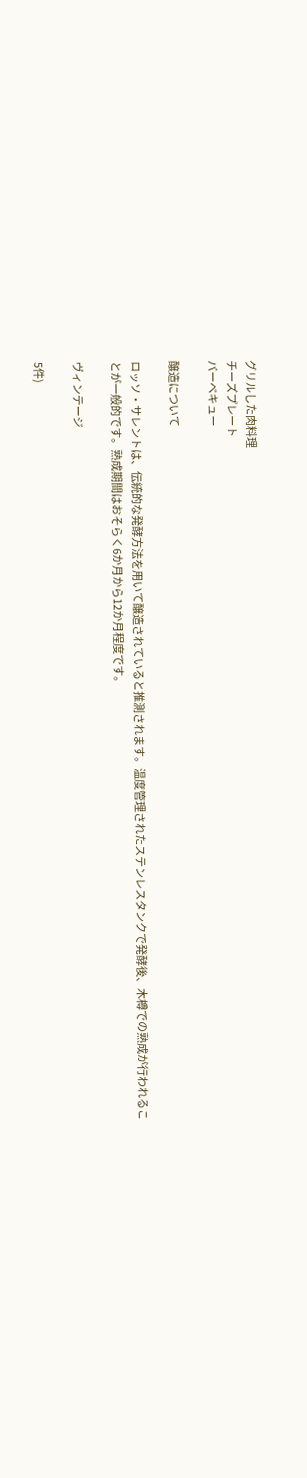グリルした肉料理
チーズプレート
バーベキュー

醸造について

ロッソ・サレントは、伝統的な発酵方法を用いて醸造されていると推測されます。温度管理されたステンレスタンクで発酵後、木樽での熟成が行われることが一般的です。熟成期間はおそらく6か月から12か月程度です。

ヴィンテージ

5件)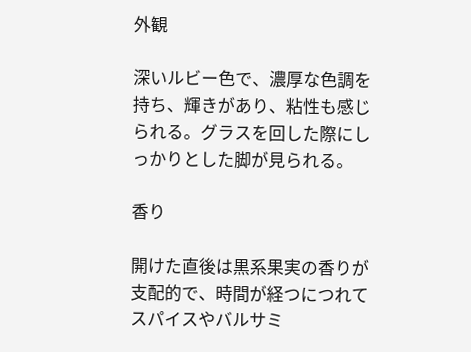外観

深いルビー色で、濃厚な色調を持ち、輝きがあり、粘性も感じられる。グラスを回した際にしっかりとした脚が見られる。

香り

開けた直後は黒系果実の香りが支配的で、時間が経つにつれてスパイスやバルサミ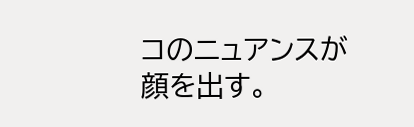コのニュアンスが顔を出す。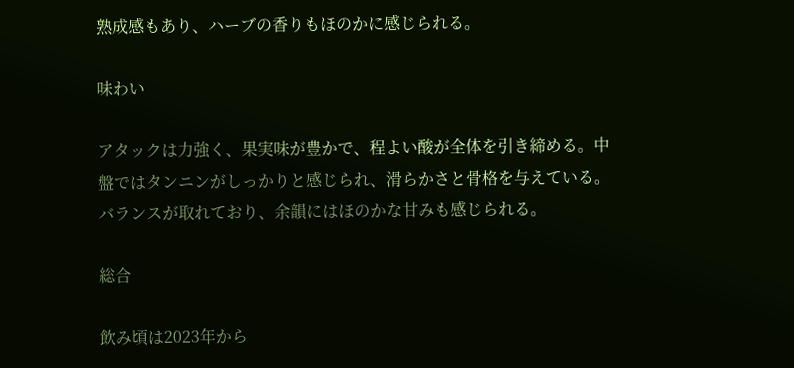熟成感もあり、ハーブの香りもほのかに感じられる。

味わい

アタックは力強く、果実味が豊かで、程よい酸が全体を引き締める。中盤ではタンニンがしっかりと感じられ、滑らかさと骨格を与えている。バランスが取れており、余韻にはほのかな甘みも感じられる。

総合

飲み頃は2023年から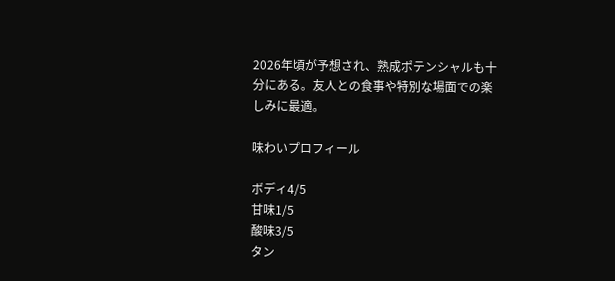2026年頃が予想され、熟成ポテンシャルも十分にある。友人との食事や特別な場面での楽しみに最適。

味わいプロフィール

ボディ4/5
甘味1/5
酸味3/5
タン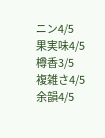ニン4/5
果実味4/5
樽香3/5
複雑さ4/5
余韻4/5